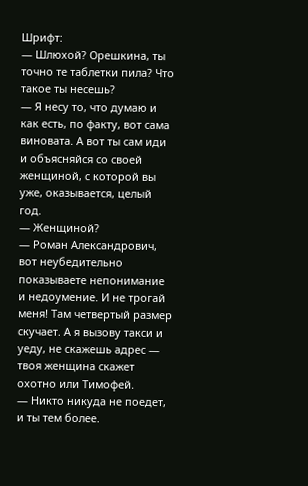Шрифт:
— Шлюхой? Орешкина, ты точно те таблетки пила? Что такое ты несешь?
— Я несу то, что думаю и как есть, по факту, вот сама виновата. А вот ты сам иди и объясняйся со своей женщиной, с которой вы уже, оказывается, целый год.
— Женщиной?
— Роман Александрович, вот неубедительно показываете непонимание и недоумение. И не трогай меня! Там четвертый размер скучает. А я вызову такси и уеду, не скажешь адрес — твоя женщина скажет охотно или Тимофей.
— Никто никуда не поедет, и ты тем более.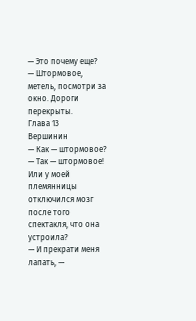— Это почему еще?
— Штормовое, метель, посмотри за окно. Дороги перекрыты.
Глава 13
Вершинин
— Как — штормовое?
— Так — штормовое! Или у моей племянницы отключился мозг после того спектакля, что она устроила?
— И прекрати меня лапать, —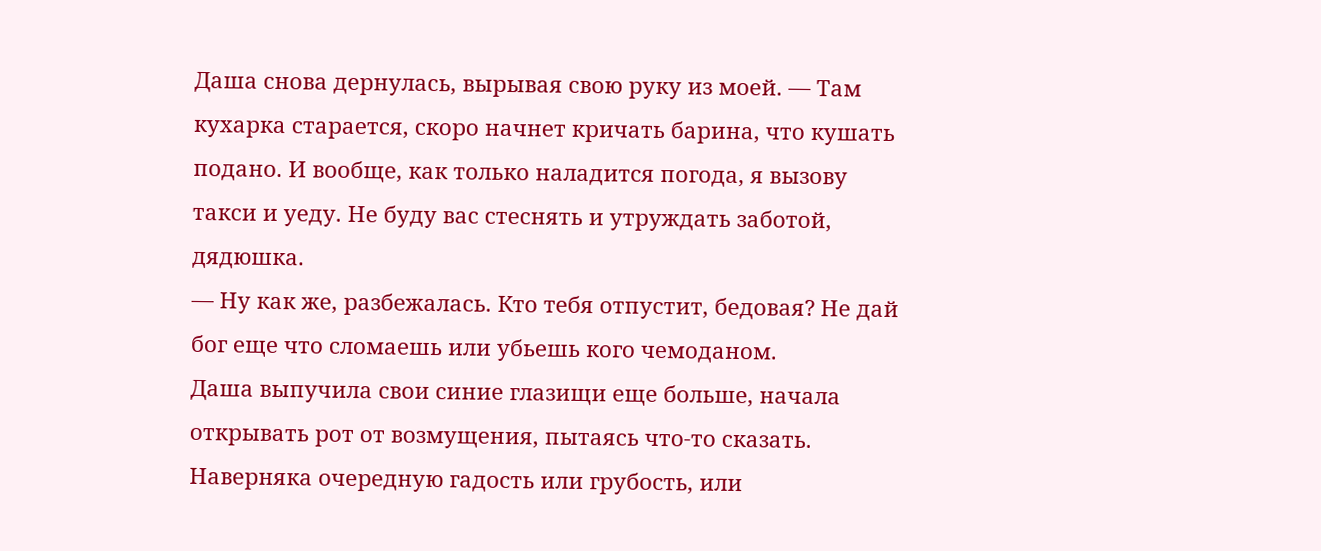Даша снова дернулась, вырывая свою руку из моей. — Там кухарка старается, скоро начнет кричать барина, что кушать подано. И вообще, как только наладится погода, я вызову такси и уеду. Не буду вас стеснять и утруждать заботой, дядюшка.
— Ну как же, разбежалась. Кто тебя отпустит, бедовая? Не дай бог еще что сломаешь или убьешь кого чемоданом.
Даша выпучила свои синие глазищи еще больше, начала открывать рот от возмущения, пытаясь что-то сказать. Наверняка очередную гадость или грубость, или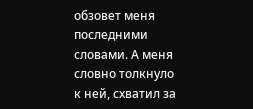обзовет меня последними словами. А меня словно толкнуло к ней, схватил за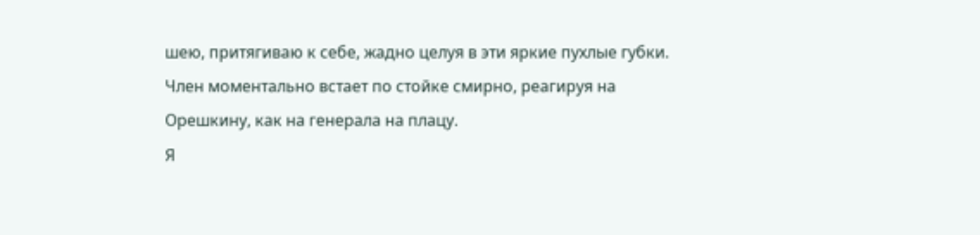шею, притягиваю к себе, жадно целуя в эти яркие пухлые губки. Член моментально встает по стойке смирно, реагируя на Орешкину, как на генерала на плацу.
Я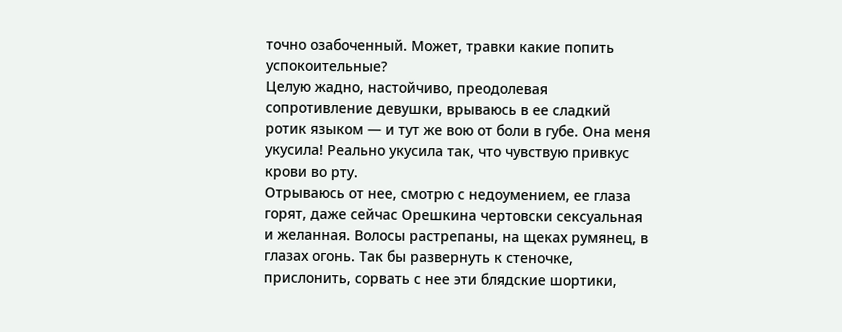точно озабоченный. Может, травки какие попить успокоительные?
Целую жадно, настойчиво, преодолевая сопротивление девушки, врываюсь в ее сладкий ротик языком — и тут же вою от боли в губе. Она меня укусила! Реально укусила так, что чувствую привкус крови во рту.
Отрываюсь от нее, смотрю с недоумением, ее глаза горят, даже сейчас Орешкина чертовски сексуальная и желанная. Волосы растрепаны, на щеках румянец, в глазах огонь. Так бы развернуть к стеночке, прислонить, сорвать с нее эти блядские шортики,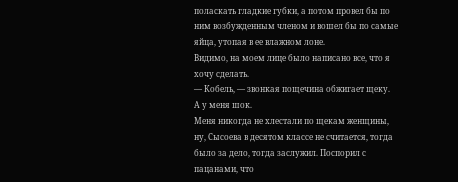поласкать гладкие губки, а потом провел бы по ним возбужденным членом и вошел бы по самые яйца, утопая в ее влажном лоне.
Видимо, на моем лице было написано все, что я хочу сделать.
— Кобель, — звонкая пощечина обжигает щеку.
А у меня шок.
Меня никогда не хлестали по щекам женщины, ну, Сысоева в десятом классе не считается, тогда было за дело, тогда заслужил. Поспорил с пацанами, что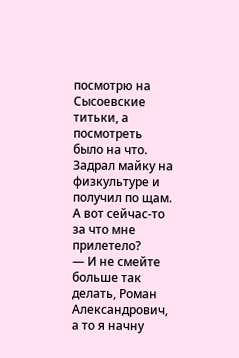посмотрю на Сысоевские титьки, а посмотреть было на что. Задрал майку на физкультуре и получил по щам.
А вот сейчас-то за что мне прилетело?
— И не смейте больше так делать, Роман Александрович, а то я начну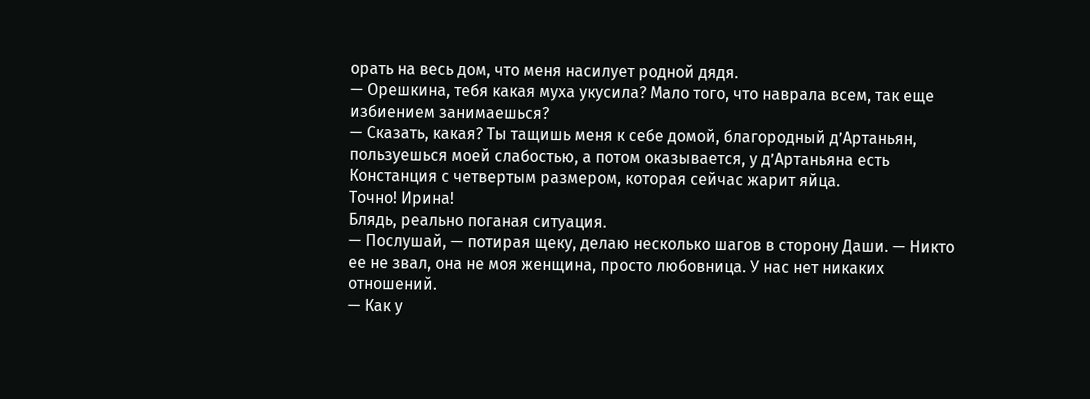орать на весь дом, что меня насилует родной дядя.
— Орешкина, тебя какая муха укусила? Мало того, что наврала всем, так еще избиением занимаешься?
— Сказать, какая? Ты тащишь меня к себе домой, благородный д’Артаньян, пользуешься моей слабостью, а потом оказывается, у д’Артаньяна есть Констанция с четвертым размером, которая сейчас жарит яйца.
Точно! Ирина!
Блядь, реально поганая ситуация.
— Послушай, — потирая щеку, делаю несколько шагов в сторону Даши. — Никто ее не звал, она не моя женщина, просто любовница. У нас нет никаких отношений.
— Как у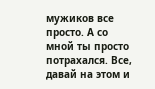мужиков все просто. А со мной ты просто потрахался. Все, давай на этом и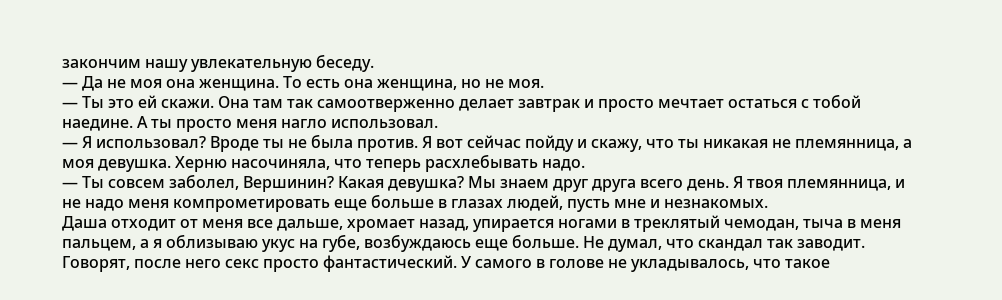закончим нашу увлекательную беседу.
— Да не моя она женщина. То есть она женщина, но не моя.
— Ты это ей скажи. Она там так самоотверженно делает завтрак и просто мечтает остаться с тобой наедине. А ты просто меня нагло использовал.
— Я использовал? Вроде ты не была против. Я вот сейчас пойду и скажу, что ты никакая не племянница, а моя девушка. Херню насочиняла, что теперь расхлебывать надо.
— Ты совсем заболел, Вершинин? Какая девушка? Мы знаем друг друга всего день. Я твоя племянница, и не надо меня компрометировать еще больше в глазах людей, пусть мне и незнакомых.
Даша отходит от меня все дальше, хромает назад, упирается ногами в треклятый чемодан, тыча в меня пальцем, а я облизываю укус на губе, возбуждаюсь еще больше. Не думал, что скандал так заводит. Говорят, после него секс просто фантастический. У самого в голове не укладывалось, что такое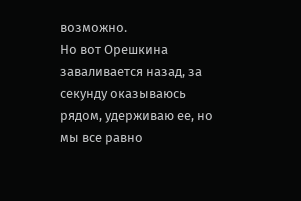возможно.
Но вот Орешкина заваливается назад, за секунду оказываюсь рядом, удерживаю ее, но мы все равно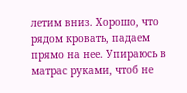летим вниз. Хорошо, что рядом кровать, падаем прямо на нее. Упираюсь в матрас руками, чтоб не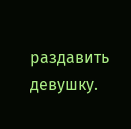раздавить девушку.